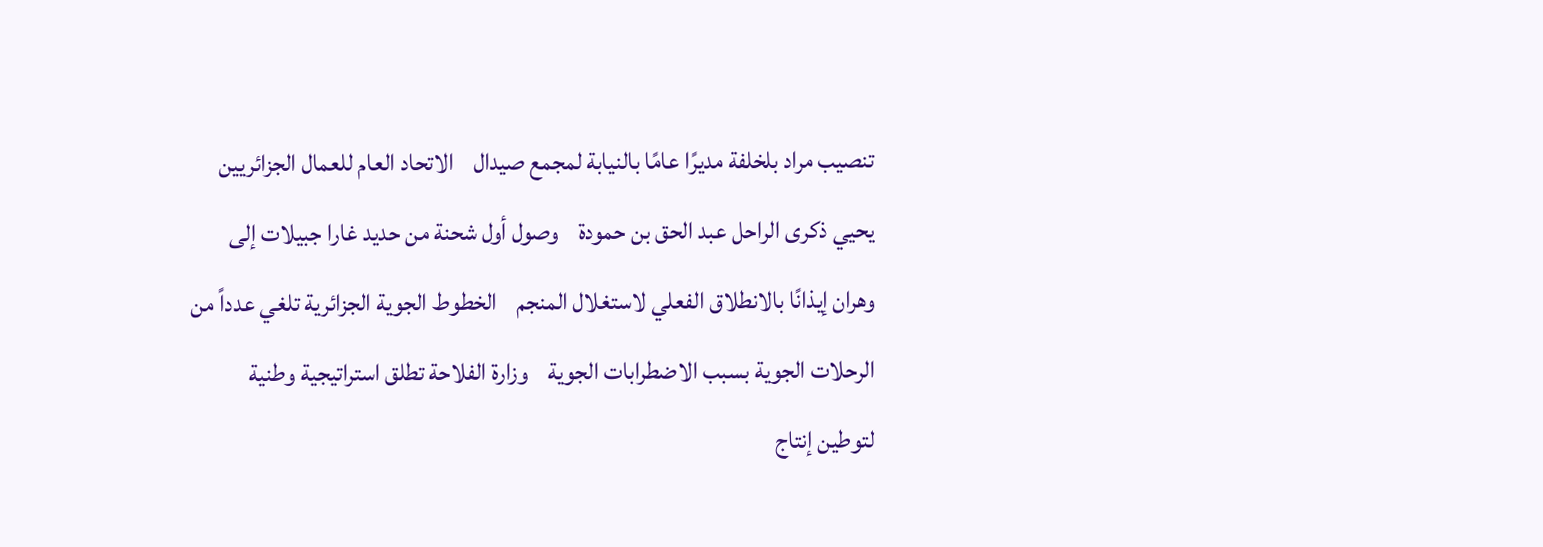تنصيب مراد بلخلفة مديرًا عامًا بالنيابة لمجمع صيدال    الاتحاد العام للعمال الجزائريين يحيي ذكرى الراحل عبد الحق بن حمودة    وصول أول شحنة من حديد غارا جبيلات إلى وهران إيذانًا بالانطلاق الفعلي لاستغلال المنجم    الخطوط الجوية الجزائرية تلغي عدداً من الرحلات الجوية بسبب الاضطرابات الجوية    وزارة الفلاحة تطلق استراتيجية وطنية لتوطين إنتاج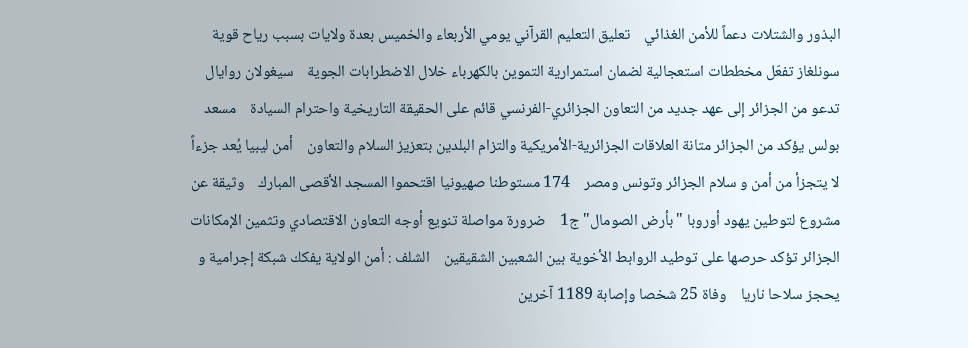البذور والشتلات دعماً للأمن الغذائي    تعليق التعليم القرآني يومي الأربعاء والخميس بعدة ولايات بسبب رياح قوية    سونلغاز تفعّل مخططات استعجالية لضمان استمرارية التموين بالكهرباء خلال الاضطرابات الجوية    سيغولان روايال تدعو من الجزائر إلى عهد جديد من التعاون الجزائري-الفرنسي قائم على الحقيقة التاريخية واحترام السيادة    مسعد بولس يؤكد من الجزائر متانة العلاقات الجزائرية-الأمريكية والتزام البلدين بتعزيز السلام والتعاون    أمن ليبيا يُعد جزءاً لا يتجزأ من أمن و سلام الجزائر وتونس ومصر    174 مستوطنا صهيونيا اقتحموا المسجد الأقصى المبارك    وثيقة عن مشروع لتوطين يهود أوروبا "بأرض الصومال" ج1    ضرورة مواصلة تنويع أوجه التعاون الاقتصادي وتثمين الإمكانات    الجزائر تؤكد حرصها على توطيد الروابط الأخوية بين الشعبين الشقيقين    الشلف : أمن الولاية يفكك شبكة إجرامية و يحجز سلاحا ناريا    وفاة 25 شخصا وإصابة 1189 آخرين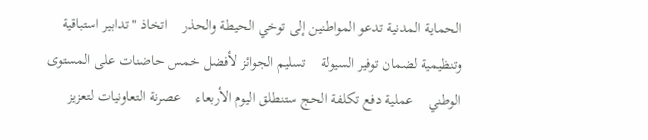الحماية المدنية تدعو المواطنين إلى توخي الحيطة والحذر    اتخاذ "تدابير استباقية وتنظيمية لضمان توفير السيولة    تسليم الجوائز لأفضل خمس حاضنات على المستوى الوطني    عملية دفع تكلفة الحج ستنطلق اليوم الأربعاء    عصرنة التعاونيات لتعزيز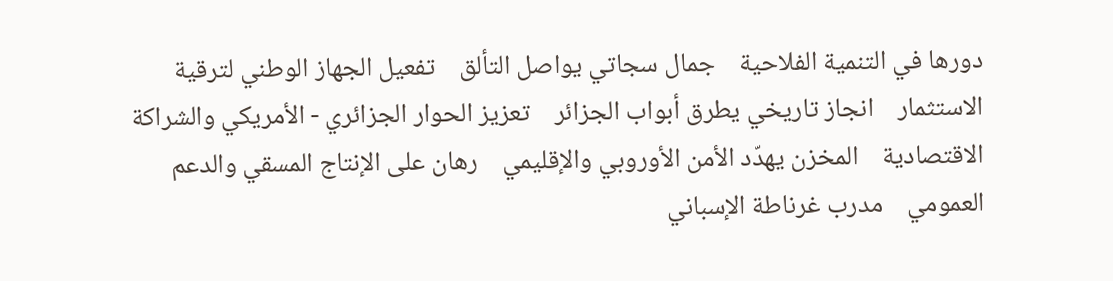دورها في التنمية الفلاحية    جمال سجاتي يواصل التألق    تفعيل الجهاز الوطني لترقية الاستثمار    انجاز تاريخي يطرق أبواب الجزائر    تعزيز الحوار الجزائري - الأمريكي والشراكة الاقتصادية    المخزن يهدّد الأمن الأوروبي والإقليمي    رهان على الإنتاج المسقي والدعم العمومي    مدرب غرناطة الإسباني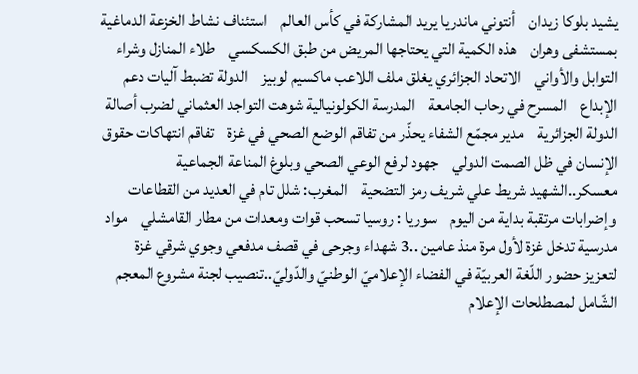يشيد بلوكا زيدان    أنتوني ماندريا يريد المشاركة في كأس العالم    استئناف نشاط الخزعة الدماغية بمستشفى وهران    هذه الكمية التي يحتاجها المريض من طبق الكسكسي    طلاء المنازل وشراء التوابل والأواني    الاتحاد الجزائري يغلق ملف اللاعب ماكسيم لوبيز    الدولة تضبط آليات دعم الإبداع    المسرح في رحاب الجامعة    المدرسة الكولونيالية شوهت التواجد العثماني لضرب أصالة الدولة الجزائرية    مدير مجمّع الشفاء يحذّر من تفاقم الوضع الصحي في غزة    تفاقم انتهاكات حقوق الإنسان في ظل الصمت الدولي    جهود لرفع الوعي الصحي وبلوغ المناعة الجماعية    معسكر..الشهيد شريط علي شريف رمز التضحية    المغرب: شلل تام في العديد من القطاعات وإضرابات مرتقبة بداية من اليوم    سوريا : روسيا تسحب قوات ومعدات من مطار القامشلي    مواد مدرسية تدخل غزة لأول مرة منذ عامين ..3 شهداء وجرحى في قصف مدفعي وجوي شرقي غزة    لتعزيز حضور اللّغة العربيّة في الفضاء الإعلاميّ الوطنيّ والدّوليّ..تنصيب لجنة مشروع المعجم الشّامل لمصطلحات الإعلام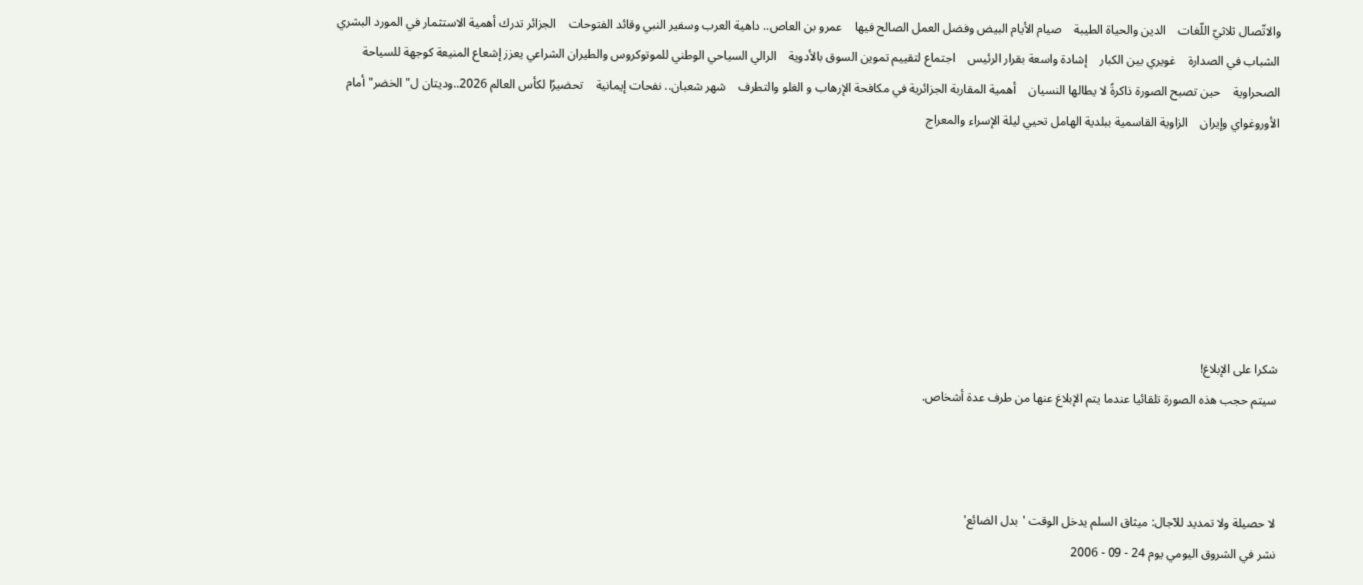والاتّصال ثلاثيّ اللّغات    الدين والحياة الطيبة    صيام الأيام البيض وفضل العمل الصالح فيها    عمرو بن العاص.. داهية العرب وسفير النبي وقائد الفتوحات    الجزائر تدرك أهمية الاستثمار في المورد البشري    الشباب في الصدارة    غويري بين الكبار    إشادة واسعة بقرار الرئيس    اجتماع لتقييم تموين السوق بالأدوية    الرالي السياحي الوطني للموتوكروس والطيران الشراعي يعزز إشعاع المنيعة كوجهة للسياحة الصحراوية    حين تصبح الصورة ذاكرةً لا يطالها النسيان    أهمية المقاربة الجزائرية في مكافحة الإرهاب و الغلو والتطرف    شهر شعبان.. نفحات إيمانية    تحضيرًا لكأس العالم 2026..وديتان ل"الخضر" أمام الأوروغواي وإيران    الزاوية القاسمية ببلدية الهامل تحيي ليلة الإسراء والمعراج







شكرا على الإبلاغ!
سيتم حجب هذه الصورة تلقائيا عندما يتم الإبلاغ عنها من طرف عدة أشخاص.



لا حصيلة ولا تمديد للآجال: ميثاق السلم يدخل الوقت 'بدل الضائع'
نشر في الشروق اليومي يوم 24 - 09 - 2006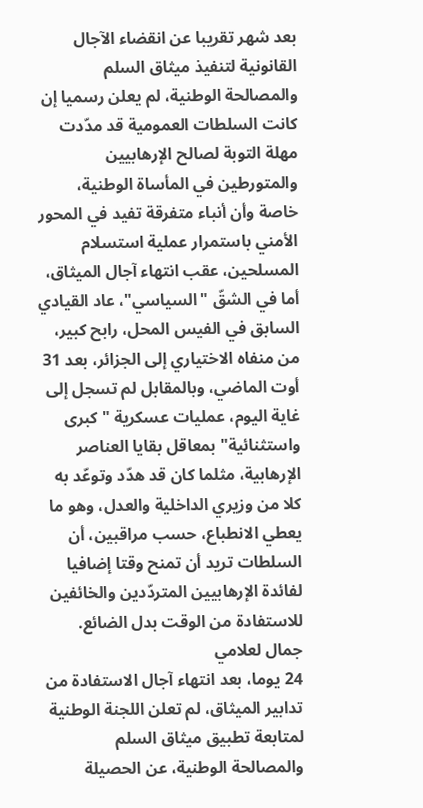بعد شهر تقريبا عن انقضاء الآجال القانونية لتنفيذ ميثاق السلم والمصالحة الوطنية، لم يعلن رسميا إن كانت السلطات العمومية قد مدّدت مهلة التوبة لصالح الإرهابيين والمتورطين في المأساة الوطنية، خاصة وأن أنباء متفرقة تفيد في المحور الأمني باستمرار عملية استسلام المسلحين، عقب انتهاء آجال الميثاق، أما في الشقّ "السياسي"، عاد القيادي السابق في الفيس المحل، رابح كبير، من منفاه الاختياري إلى الجزائر، بعد 31 أوت الماضي، وبالمقابل لم تسجل إلى غاية اليوم، عمليات عسكرية "كبرى واستثنائية" بمعاقل بقايا العناصر الإرهابية، مثلما كان قد هدّد وتوعّد به كلا من وزيري الداخلية والعدل، وهو ما يعطي الانطباع، حسب مراقبين، أن السلطات تريد أن تمنح وقتا إضافيا لفائدة الإرهابيين المتردّدين والخائفين للاستفادة من الوقت بدل الضائع.
جمال لعلامي
24 يوما، بعد انتهاء آجال الاستفادة من تدابير الميثاق، لم تعلن اللجنة الوطنية لمتابعة تطبيق ميثاق السلم والمصالحة الوطنية، عن الحصيلة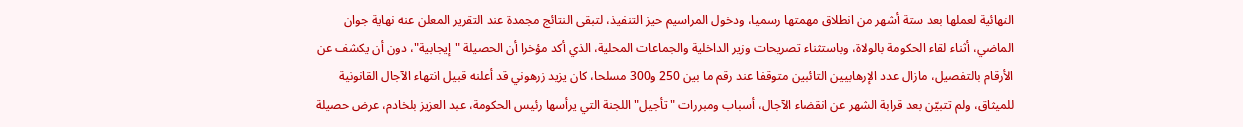النهائية لعملها بعد ستة أشهر من انطلاق مهمتها رسميا، ودخول المراسيم حيز التنفيذ، لتبقى النتائج مجمدة عند التقرير المعلن عنه نهاية جوان الماضي، أثناء لقاء الحكومة بالولاة، وباستثناء تصريحات وزير الداخلية والجماعات المحلية، الذي أكد مؤخرا أن الحصيلة "إيجابية"، دون أن يكشف عن الأرقام بالتفصيل، مازال عدد الإرهابيين التائبين متوقفا عند رقم ما بين 250 و300 مسلحا، كان يزيد زرهوني قد أعلنه قبيل انتهاء الآجال القانونية للميثاق، ولم تتبيّن بعد قرابة الشهر عن انقضاء الآجال، أسباب ومبررات "تأجيل" اللجنة التي يرأسها رئيس الحكومة، عبد العزيز بلخادم، عرض حصيلة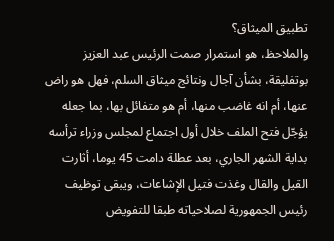تطبيق الميثاق؟
والملاحظ، هو استمرار صمت الرئيس عبد العزيز بوتفليقة، بشأن آجال ونتائج ميثاق السلم، فهل هو راض عنها، أم انه غاضب منها، أم هو متفائل بها، بما جعله يؤجّل فتح الملف خلال أول اجتماع لمجلس وزراء ترأسه بداية الشهر الجاري، بعد عطلة دامت 45 يوما، أثارت القيل والقال وغذت فتيل الإشاعات، ويبقى توظيف رئيس الجمهورية لصلاحياته طبقا للتفويض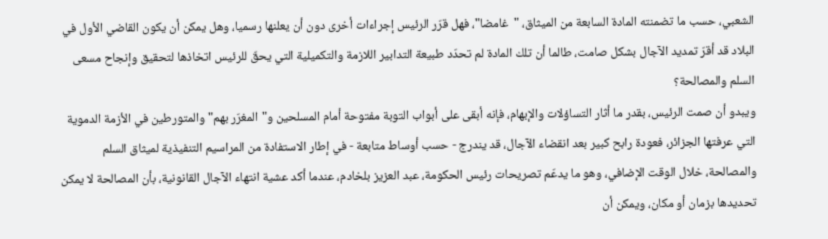الشعبي، حسب ما تضمنته المادة السابعة من الميثاق، "غامضا"، فهل قرّر الرئيس إجراءات أخرى دون أن يعلنها رسميا، وهل يمكن أن يكون القاضي الأول في البلاد قد أقرّ تمديد الآجال بشكل صامت، طالما أن تلك المادة لم تحدّد طبيعة التدابير اللازمة والتكميلية التي يحقّ للرئيس اتخاذها لتحقيق وإنجاح مسعى السلم والمصالحة؟
ويبدو أن صمت الرئيس، بقدر ما أثار التساؤلات والإبهام، فإنه أبقى على أبواب التوبة مفتوحة أمام المسلحين و"المغرّر بهم" والمتورطين في الأزمة الدموية التي عرفتها الجزائر، فعودة رابح كبير بعد انقضاء الآجال، قد يندرج - حسب أوساط متابعة - في إطار الاستفادة من المراسيم التنفيذية لميثاق السلم والمصالحة، خلال الوقت الإضافي، وهو ما يدعّم تصريحات رئيس الحكومة، عبد العزيز بلخادم، عندما أكد عشية انتهاء الآجال القانونية، بأن المصالحة لا يمكن تحديدها بزمان أو مكان، ويمكن أن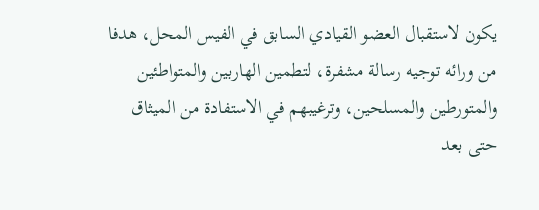يكون لاستقبال العضو القيادي السابق في الفيس المحل، هدفا من ورائه توجيه رسالة مشفرة، لتطمين الهاربين والمتواطئين والمتورطين والمسلحين، وترغيبهم في الاستفادة من الميثاق حتى بعد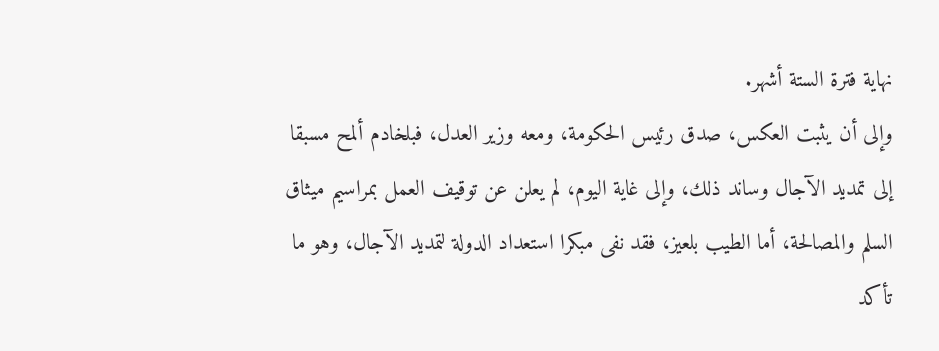نهاية فترة الستة أشهر.
وإلى أن يثبت العكس، صدق رئيس الحكومة، ومعه وزير العدل، فبلخادم ألمح مسبقا إلى تمديد الآجال وساند ذلك، وإلى غاية اليوم، لم يعلن عن توقيف العمل بمراسيم ميثاق السلم والمصالحة، أما الطيب بلعيز، فقد نفى مبكرا استعداد الدولة لتمديد الآجال، وهو ما تأكد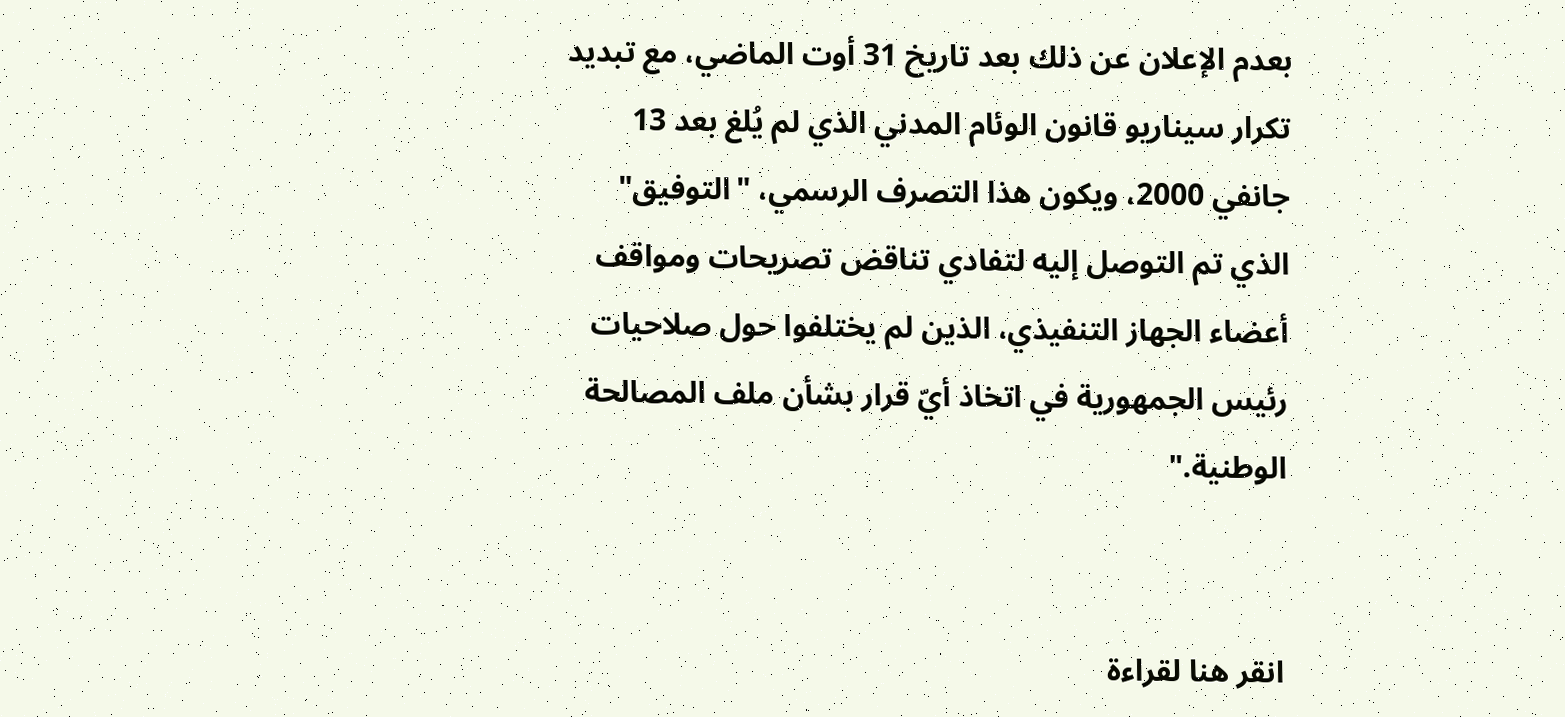بعدم الإعلان عن ذلك بعد تاريخ 31 أوت الماضي، مع تبديد تكرار سيناريو قانون الوئام المدني الذي لم يُلغ بعد 13 جانفي 2000، ويكون هذا التصرف الرسمي، "التوفيق" الذي تم التوصل إليه لتفادي تناقض تصريحات ومواقف أعضاء الجهاز التنفيذي، الذين لم يختلفوا حول صلاحيات رئيس الجمهورية في اتخاذ أيّ قرار بشأن ملف المصالحة الوطنية."


انقر هنا لقراءة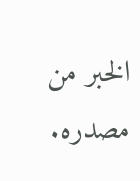الخبر من مصدره.